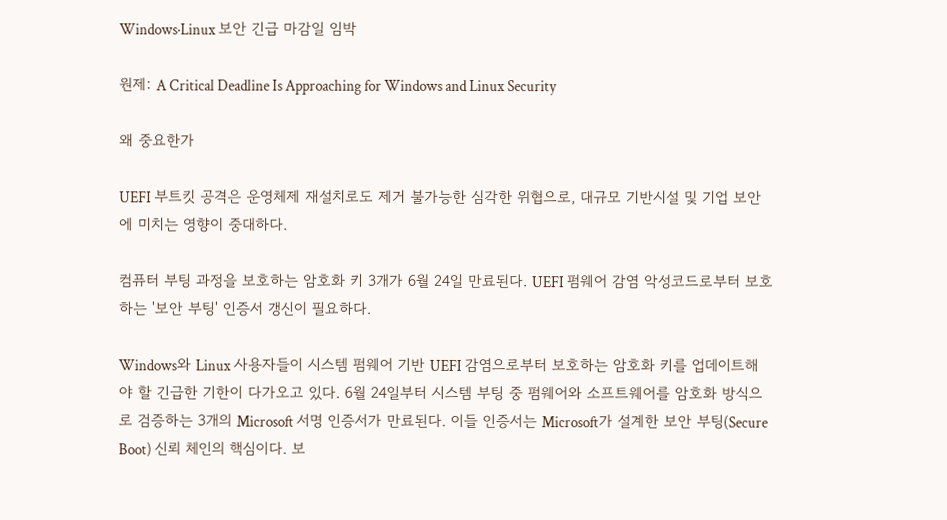Windows·Linux 보안 긴급 마감일 임박

원제: A Critical Deadline Is Approaching for Windows and Linux Security

왜 중요한가

UEFI 부트킷 공격은 운영체제 재설치로도 제거 불가능한 심각한 위협으로, 대규모 기반시설 및 기업 보안에 미치는 영향이 중대하다.

컴퓨터 부팅 과정을 보호하는 암호화 키 3개가 6월 24일 만료된다. UEFI 펌웨어 감염 악성코드로부터 보호하는 '보안 부팅' 인증서 갱신이 필요하다.

Windows와 Linux 사용자들이 시스템 펌웨어 기반 UEFI 감염으로부터 보호하는 암호화 키를 업데이트해야 할 긴급한 기한이 다가오고 있다. 6월 24일부터 시스템 부팅 중 펌웨어와 소프트웨어를 암호화 방식으로 검증하는 3개의 Microsoft 서명 인증서가 만료된다. 이들 인증서는 Microsoft가 설계한 보안 부팅(Secure Boot) 신뢰 체인의 핵심이다. 보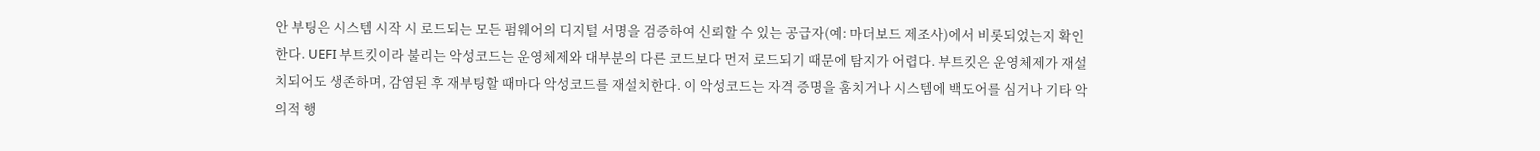안 부팅은 시스템 시작 시 로드되는 모든 펌웨어의 디지털 서명을 검증하여 신뢰할 수 있는 공급자(예: 마더보드 제조사)에서 비롯되었는지 확인한다. UEFI 부트킷이라 불리는 악성코드는 운영체제와 대부분의 다른 코드보다 먼저 로드되기 때문에 탐지가 어렵다. 부트킷은 운영체제가 재설치되어도 생존하며, 감염된 후 재부팅할 때마다 악성코드를 재설치한다. 이 악성코드는 자격 증명을 훔치거나 시스템에 백도어를 심거나 기타 악의적 행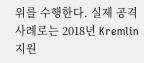위를 수행한다. 실제 공격 사례로는 2018년 Kremlin 지원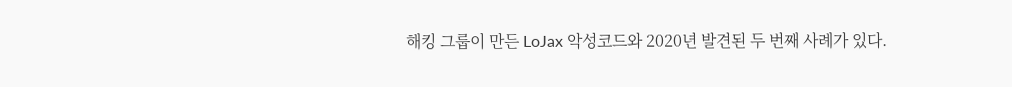해킹 그룹이 만든 LoJax 악성코드와 2020년 발견된 두 번째 사례가 있다.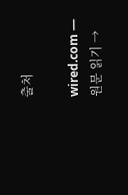출처

wired.com — 원문 읽기 →